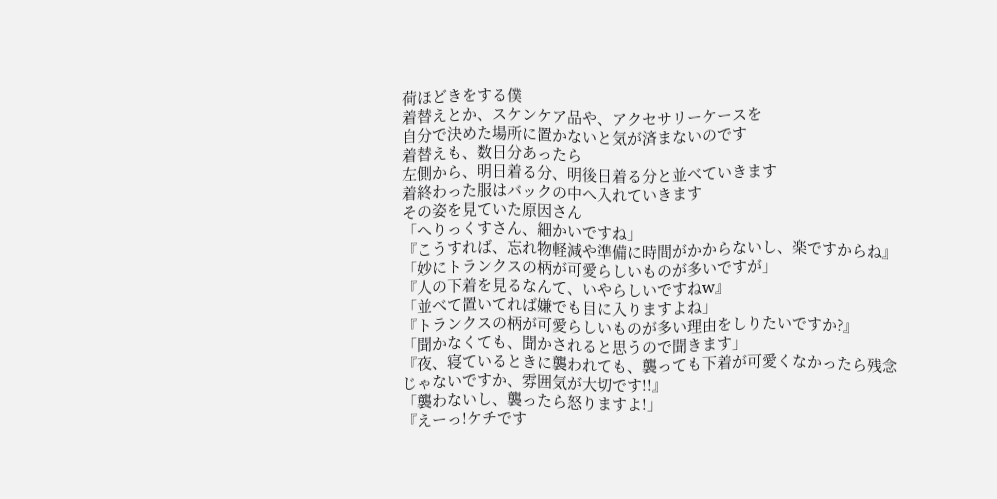荷ほどきをする僕
着替えとか、スケンケア品や、アクセサリーケースを
自分で決めた場所に置かないと気が済まないのです
着替えも、数日分あったら
左側から、明日着る分、明後日着る分と並べていきます
着終わった服はバックの中へ入れていきます
その姿を見ていた原因さん
「へりっくすさん、細かいですね」
『こうすれば、忘れ物軽減や準備に時間がかからないし、楽ですからね』
「妙にトランクスの柄が可愛らしいものが多いですが」
『人の下着を見るなんて、いやらしいですねw』
「並べて置いてれば嫌でも目に入りますよね」
『トランクスの柄が可愛らしいものが多い理由をしりたいですか?』
「聞かなくても、聞かされると思うので聞きます」
『夜、寝ているときに襲われても、襲っても下着が可愛くなかったら残念じゃないですか、雰囲気が大切です!!』
「襲わないし、襲ったら怒りますよ!」
『えーっ!ケチです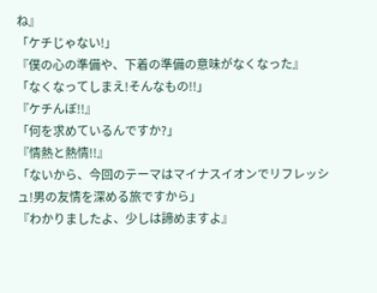ね』
「ケチじゃない!」
『僕の心の準備や、下着の準備の意味がなくなった』
「なくなってしまえ!そんなもの!!」
『ケチんぼ!!』
「何を求めているんですか?」
『情熱と熱情!!』
「ないから、今回のテーマはマイナスイオンでリフレッシュ!男の友情を深める旅ですから」
『わかりましたよ、少しは諦めますよ』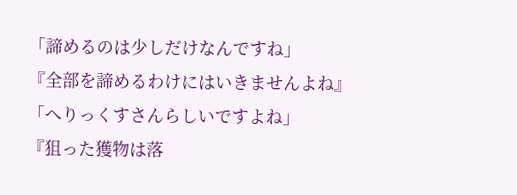「諦めるのは少しだけなんですね」
『全部を諦めるわけにはいきませんよね』
「へりっくすさんらしいですよね」
『狙った獲物は落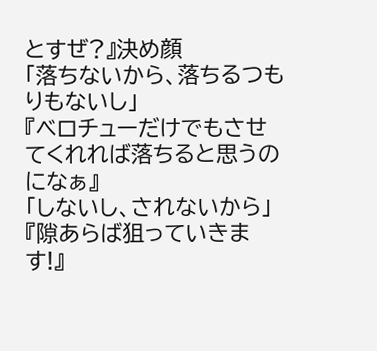とすぜ?』決め顔
「落ちないから、落ちるつもりもないし」
『ベロチューだけでもさせてくれれば落ちると思うのになぁ』
「しないし、されないから」
『隙あらば狙っていきます!』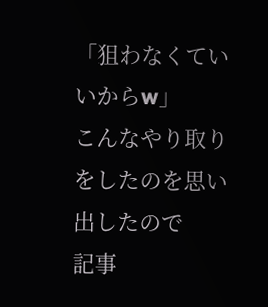「狙わなくていいからw」
こんなやり取りをしたのを思い出したので
記事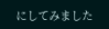にしてみました